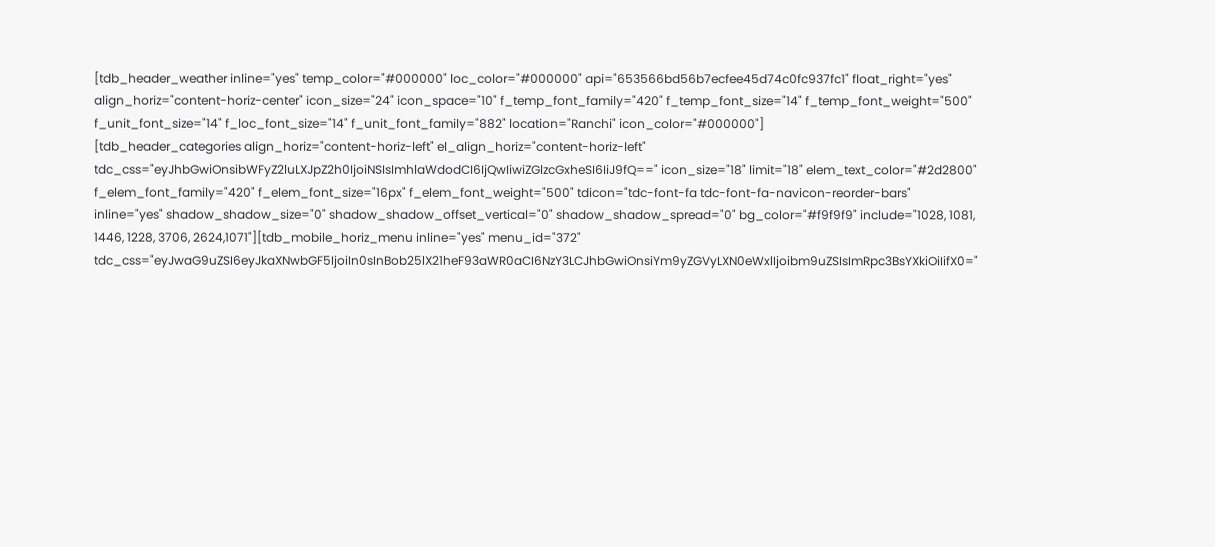[tdb_header_weather inline="yes" temp_color="#000000" loc_color="#000000" api="653566bd56b7ecfee45d74c0fc937fc1" float_right="yes" align_horiz="content-horiz-center" icon_size="24" icon_space="10" f_temp_font_family="420" f_temp_font_size="14" f_temp_font_weight="500" f_unit_font_size="14" f_loc_font_size="14" f_unit_font_family="882" location="Ranchi" icon_color="#000000"]
[tdb_header_categories align_horiz="content-horiz-left" el_align_horiz="content-horiz-left" tdc_css="eyJhbGwiOnsibWFyZ2luLXJpZ2h0IjoiNSIsImhlaWdodCI6IjQwIiwiZGlzcGxheSI6IiJ9fQ==" icon_size="18" limit="18" elem_text_color="#2d2800" f_elem_font_family="420" f_elem_font_size="16px" f_elem_font_weight="500" tdicon="tdc-font-fa tdc-font-fa-navicon-reorder-bars" inline="yes" shadow_shadow_size="0" shadow_shadow_offset_vertical="0" shadow_shadow_spread="0" bg_color="#f9f9f9" include="1028, 1081, 1446, 1228, 3706, 2624,1071"][tdb_mobile_horiz_menu inline="yes" menu_id="372" tdc_css="eyJwaG9uZSI6eyJkaXNwbGF5IjoiIn0sInBob25lX21heF93aWR0aCI6NzY3LCJhbGwiOnsiYm9yZGVyLXN0eWxlIjoibm9uZSIsImRpc3BsYXkiOiIifX0="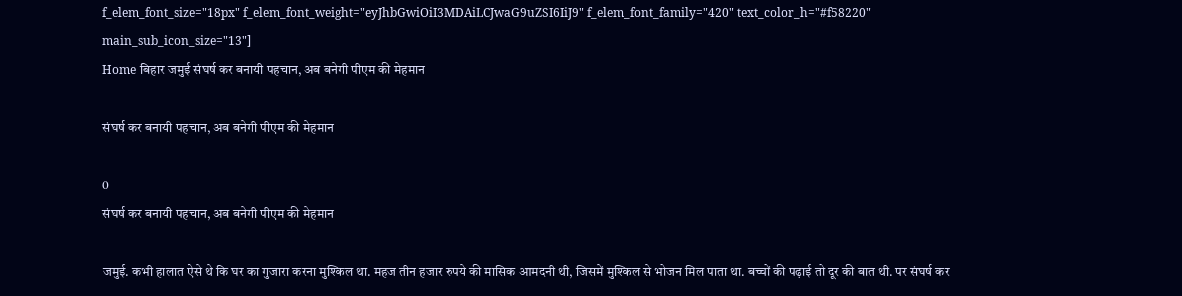f_elem_font_size="18px" f_elem_font_weight="eyJhbGwiOiI3MDAiLCJwaG9uZSI6IiJ9" f_elem_font_family="420" text_color_h="#f58220" main_sub_icon_size="13"]
Home बिहार जमुई संघर्ष कर बनायी पहचान, अब बनेगी पीएम की मेहमान

संघर्ष कर बनायी पहचान, अब बनेगी पीएम की मेहमान

0
संघर्ष कर बनायी पहचान, अब बनेगी पीएम की मेहमान

जमुई. कभी हालात ऐसे थे कि घर का गुजारा करना मुश्किल था. महज तीन हजार रुपये की मासिक आमदनी थी, जिसमें मुश्किल से भोजन मिल पाता था. बच्चों की पढ़ाई तो दूर की बात थी. पर संघर्ष कर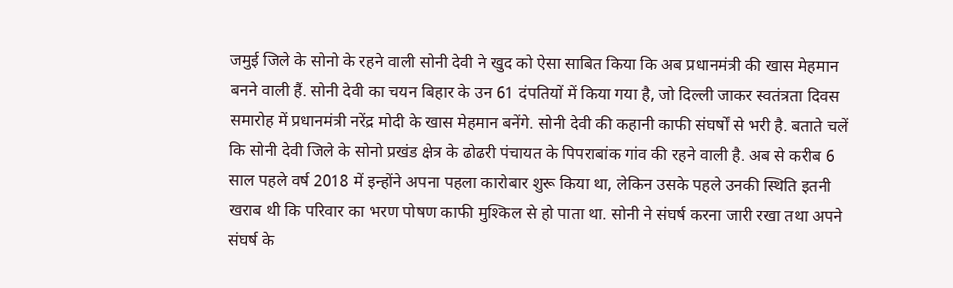जमुई जिले के सोनो के रहने वाली सोनी देवी ने खुद को ऐसा साबित किया कि अब प्रधानमंत्री की खास मेहमान बनने वाली हैं. सोनी देवी का चयन बिहार के उन 61 दंपतियों में किया गया है, जो दिल्ली जाकर स्वतंत्रता दिवस समारोह में प्रधानमंत्री नरेंद्र मोदी के खास मेहमान बनेंगे. सोनी देवी की कहानी काफी संघर्षों से भरी है. बताते चलें कि सोनी देवी जिले के सोनो प्रखंड क्षेत्र के ढोढरी पंचायत के पिपराबांक गांव की रहने वाली है. अब से करीब 6 साल पहले वर्ष 2018 में इन्होंने अपना पहला कारोबार शुरू किया था, लेकिन उसके पहले उनकी स्थिति इतनी खराब थी कि परिवार का भरण पोषण काफी मुश्किल से हो पाता था. सोनी ने संघर्ष करना जारी रखा तथा अपने संघर्ष के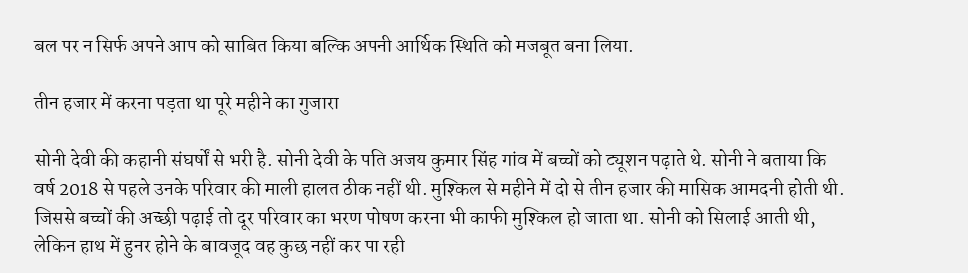बल पर न सिर्फ अपने आप को साबित किया बल्कि अपनी आर्थिक स्थिति को मजबूत बना लिया.

तीन हजार में करना पड़ता था पूरे महीने का गुजारा

सोनी देवी की कहानी संघर्षों से भरी है. सोनी देवी के पति अजय कुमार सिंह गांव में बच्चों को ट्यूशन पढ़ाते थे. सोनी ने बताया कि वर्ष 2018 से पहले उनके परिवार की माली हालत ठीक नहीं थी. मुश्किल से महीने में दो से तीन हजार की मासिक आमदनी होती थी. जिससे बच्चों की अच्छी पढ़ाई तो दूर परिवार का भरण पोषण करना भी काफी मुश्किल हो जाता था. सोनी को सिलाई आती थी, लेकिन हाथ में हुनर होने के बावजूद वह कुछ नहीं कर पा रही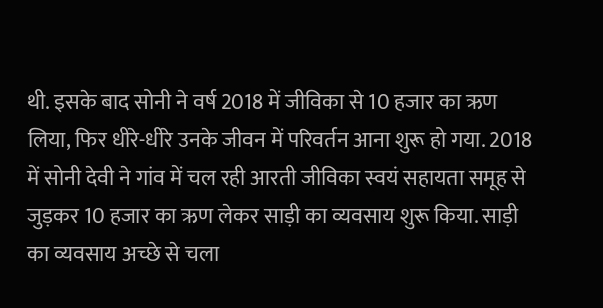थी. इसके बाद सोनी ने वर्ष 2018 में जीविका से 10 हजार का ऋण लिया, फिर धीरे-धीरे उनके जीवन में परिवर्तन आना शुरू हो गया. 2018 में सोनी देवी ने गांव में चल रही आरती जीविका स्वयं सहायता समूह से जुड़कर 10 हजार का ऋण लेकर साड़ी का व्यवसाय शुरू किया. साड़ी का व्यवसाय अच्छे से चला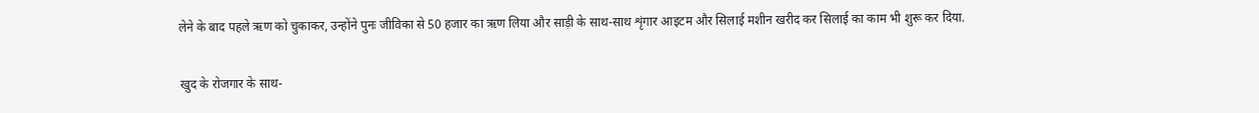लेने के बाद पहले ऋण को चुकाकर, उन्होंने पुनः जीविका से 50 हजार का ऋण लिया और साड़ी के साथ-साथ शृंगार आइटम और सिलाई मशीन खरीद कर सिलाई का काम भी शुरू कर दिया.

खुद के रोजगार के साथ-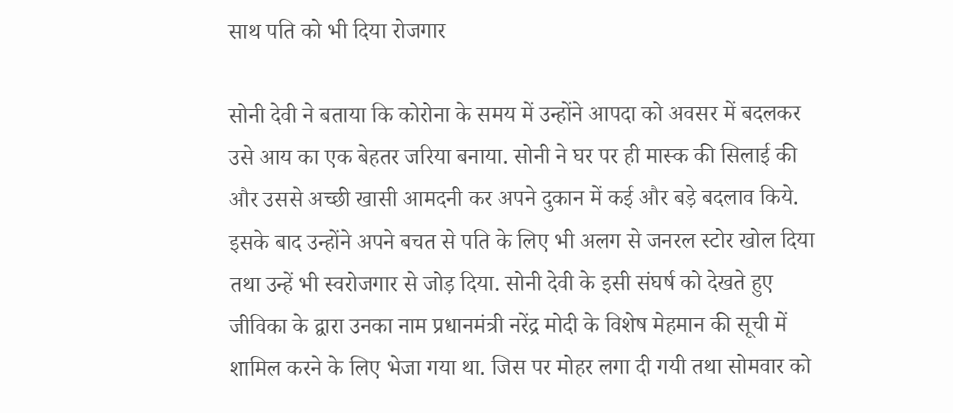साथ पति को भी दिया रोजगार

सोनी देवी ने बताया कि कोरोना के समय में उन्होंने आपदा को अवसर में बदलकर उसे आय का एक बेहतर जरिया बनाया. सोनी ने घर पर ही मास्क की सिलाई की और उससे अच्छी खासी आमदनी कर अपने दुकान में कई और बड़े बदलाव किये. इसके बाद उन्होंने अपने बचत से पति के लिए भी अलग से जनरल स्टोर खोल दिया तथा उन्हें भी स्वरोजगार से जोड़ दिया. सोनी देवी के इसी संघर्ष को देखते हुए जीविका के द्वारा उनका नाम प्रधानमंत्री नरेंद्र मोदी के विशेष मेहमान की सूची में शामिल करने के लिए भेजा गया था. जिस पर मोहर लगा दी गयी तथा सोमवार को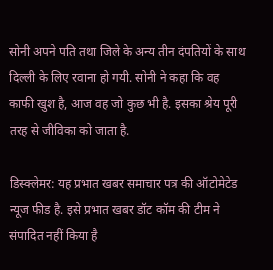सोनी अपने पति तथा जिले के अन्य तीन दंपतियों के साथ दिल्ली के लिए रवाना हो गयी. सोनी ने कहा कि वह काफी खुश है, आज वह जो कुछ भी है. इसका श्रेय पूरी तरह से जीविका को जाता है.

डिस्क्लेमर: यह प्रभात खबर समाचार पत्र की ऑटोमेटेड न्यूज फीड है. इसे प्रभात खबर डॉट कॉम की टीम ने संपादित नहीं किया है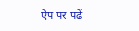ऐप पर पढें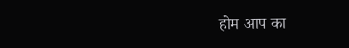होम आप का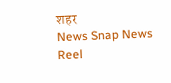शहर
News Snap News Reel